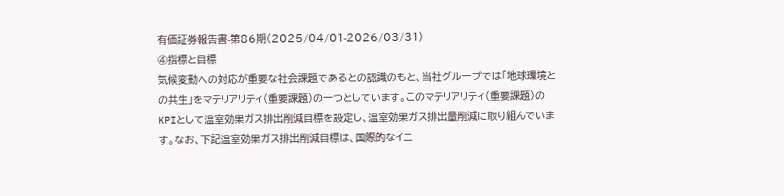有価証券報告書-第86期(2025/04/01-2026/03/31)
④指標と目標
気候変動への対応が重要な社会課題であるとの認識のもと、当社グループでは「地球環境との共生」をマテリアリティ(重要課題)の一つとしています。このマテリアリティ(重要課題)のKPIとして温室効果ガス排出削減目標を設定し、温室効果ガス排出量削減に取り組んでいます。なお、下記温室効果ガス排出削減目標は、国際的なイニ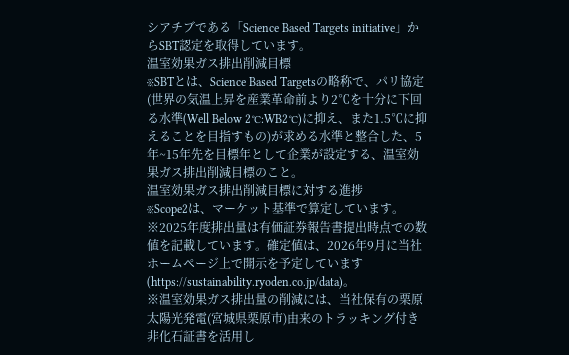シアチブである「Science Based Targets initiative」からSBT認定を取得しています。
温室効果ガス排出削減目標
※SBTとは、Science Based Targetsの略称で、パリ協定(世界の気温上昇を産業革命前より2℃を十分に下回る水準(Well Below 2℃:WB2℃)に抑え、また1.5℃に抑えることを目指すもの)が求める水準と整合した、5年~15年先を目標年として企業が設定する、温室効果ガス排出削減目標のこと。
温室効果ガス排出削減目標に対する進捗
※Scope2は、マーケット基準で算定しています。
※2025年度排出量は有価証券報告書提出時点での数値を記載しています。確定値は、2026年9月に当社ホームページ上で開示を予定しています(https://sustainability.ryoden.co.jp/data)。
※温室効果ガス排出量の削減には、当社保有の栗原太陽光発電(宮城県栗原市)由来のトラッキング付き非化石証書を活用し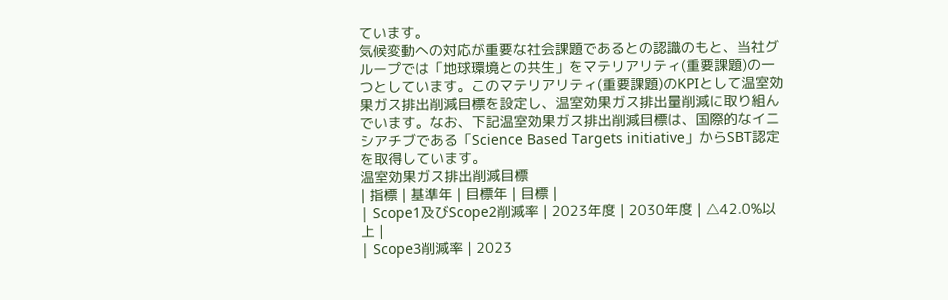ています。
気候変動への対応が重要な社会課題であるとの認識のもと、当社グループでは「地球環境との共生」をマテリアリティ(重要課題)の一つとしています。このマテリアリティ(重要課題)のKPIとして温室効果ガス排出削減目標を設定し、温室効果ガス排出量削減に取り組んでいます。なお、下記温室効果ガス排出削減目標は、国際的なイニシアチブである「Science Based Targets initiative」からSBT認定を取得しています。
温室効果ガス排出削減目標
| 指標 | 基準年 | 目標年 | 目標 |
| Scope1及びScope2削減率 | 2023年度 | 2030年度 | △42.0%以上 |
| Scope3削減率 | 2023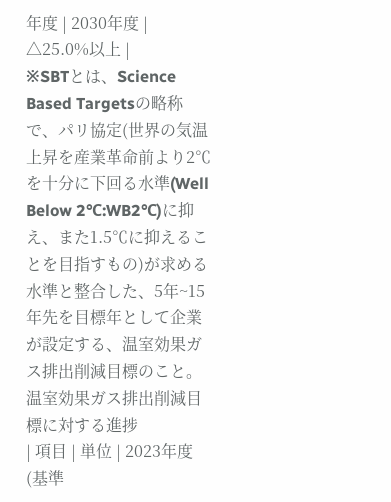年度 | 2030年度 | △25.0%以上 |
※SBTとは、Science Based Targetsの略称で、パリ協定(世界の気温上昇を産業革命前より2℃を十分に下回る水準(Well Below 2℃:WB2℃)に抑え、また1.5℃に抑えることを目指すもの)が求める水準と整合した、5年~15年先を目標年として企業が設定する、温室効果ガス排出削減目標のこと。
温室効果ガス排出削減目標に対する進捗
| 項目 | 単位 | 2023年度(基準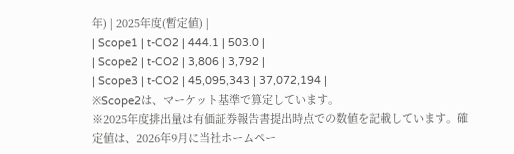年) | 2025年度(暫定値) |
| Scope1 | t-CO2 | 444.1 | 503.0 |
| Scope2 | t-CO2 | 3,806 | 3,792 |
| Scope3 | t-CO2 | 45,095,343 | 37,072,194 |
※Scope2は、マーケット基準で算定しています。
※2025年度排出量は有価証券報告書提出時点での数値を記載しています。確定値は、2026年9月に当社ホームペー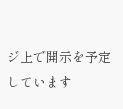ジ上で開示を予定しています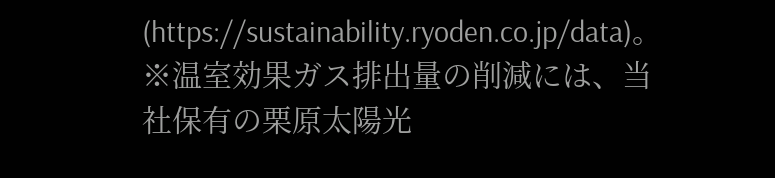(https://sustainability.ryoden.co.jp/data)。
※温室効果ガス排出量の削減には、当社保有の栗原太陽光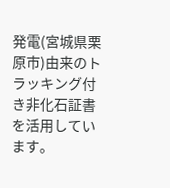発電(宮城県栗原市)由来のトラッキング付き非化石証書を活用しています。